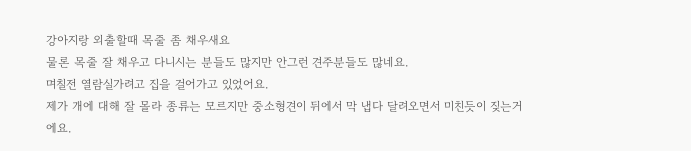강아지랑 외출할때 목줄 좀 채우새요
물론 목줄 잘 채우고 다니시는 분들도 많지만 안그런 견주분들도 많네요.
며칠전 열람실가려고 집을 걸어가고 있었어요.
제가 개에 대해 잘 몰라 종류는 모르지만 중소형견이 뒤에서 막 냅다 달려오면서 미친듯이 짖는거에요.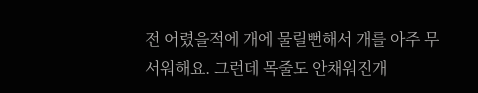전 어렸을적에 개에 물릴뻔해서 개를 아주 무서워해요. 그런데 목줄도 안채워진개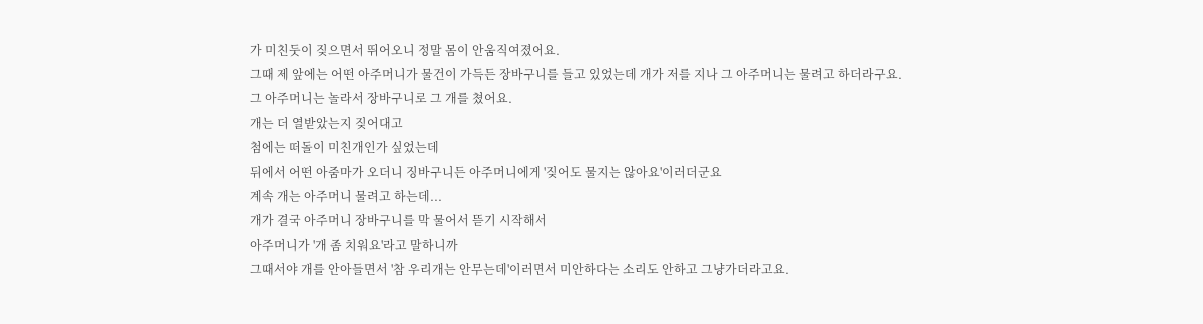가 미친둣이 짖으면서 뛰어오니 정말 몸이 안움직여졌어요.
그때 제 앞에는 어떤 아주머니가 물건이 가득든 장바구니를 들고 있었는데 개가 저를 지나 그 아주머니는 물려고 하더라구요.
그 아주머니는 놀라서 장바구니로 그 개를 쳤어요.
개는 더 열받았는지 짖어대고
첨에는 떠돌이 미친개인가 싶었는데
뒤에서 어떤 아줌마가 오더니 징바구니든 아주머니에게 '짖어도 물지는 않아요'이러더군요
계속 개는 아주머니 물려고 하는데...
개가 결국 아주머니 장바구니를 막 물어서 뜯기 시작해서
아주머니가 '개 좀 치워요'라고 말하니까
그때서야 개를 안아들면서 '참 우리개는 안무는데'이러면서 미안하다는 소리도 안하고 그냥가더라고요.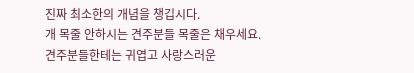진짜 최소한의 개념을 챙깁시다.
개 목줄 안하시는 견주분들 목줄은 채우세요.
견주분들한테는 귀엽고 사랑스러운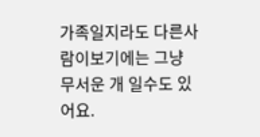가족일지라도 다른사람이보기에는 그냥 무서운 개 일수도 있어요.